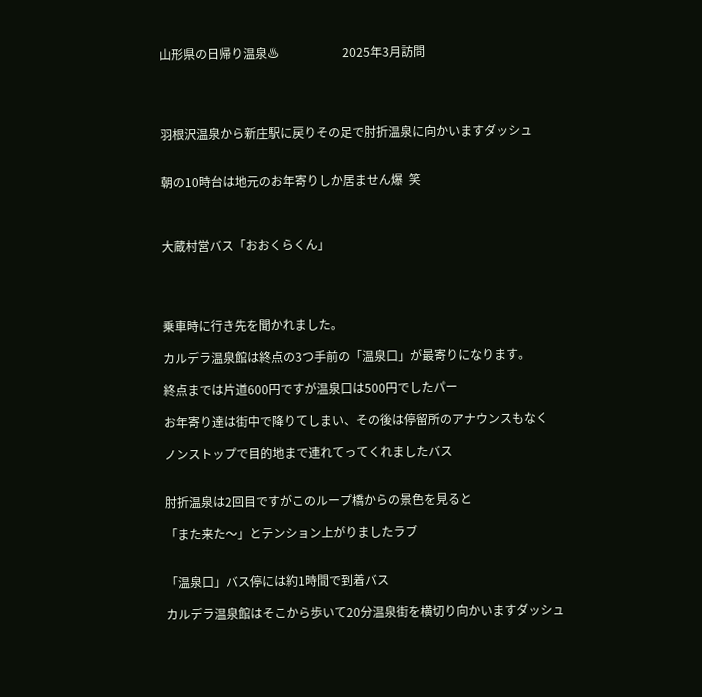山形県の日帰り温泉♨                     2025年3月訪問




羽根沢温泉から新庄駅に戻りその足で肘折温泉に向かいますダッシュ


朝の10時台は地元のお年寄りしか居ません爆  笑



大蔵村営バス「おおくらくん」




乗車時に行き先を聞かれました。

カルデラ温泉館は終点の3つ手前の「温泉口」が最寄りになります。

終点までは片道600円ですが温泉口は500円でしたパー

お年寄り達は街中で降りてしまい、その後は停留所のアナウンスもなく

ノンストップで目的地まで連れてってくれましたバス


肘折温泉は2回目ですがこのループ橋からの景色を見ると

「また来た〜」とテンション上がりましたラブ


「温泉口」バス停には約1時間で到着バス

カルデラ温泉館はそこから歩いて20分温泉街を横切り向かいますダッシュ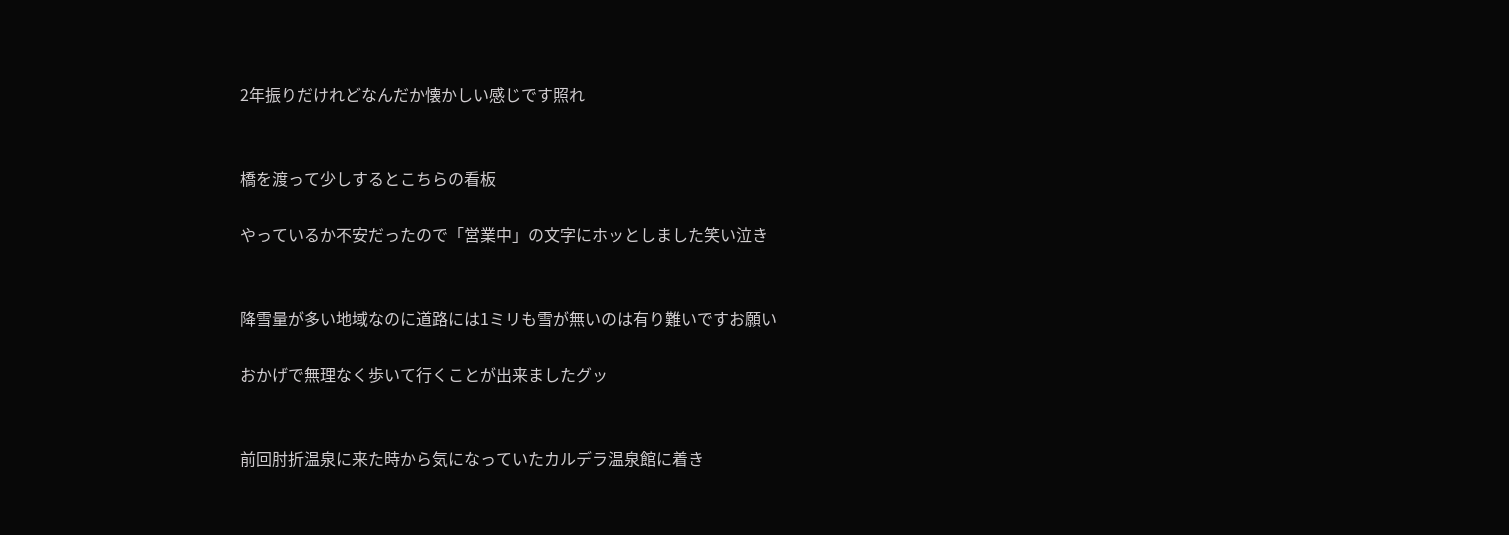2年振りだけれどなんだか懐かしい感じです照れ


橋を渡って少しするとこちらの看板

やっているか不安だったので「営業中」の文字にホッとしました笑い泣き


降雪量が多い地域なのに道路には1ミリも雪が無いのは有り難いですお願い

おかげで無理なく歩いて行くことが出来ましたグッ


前回肘折温泉に来た時から気になっていたカルデラ温泉館に着き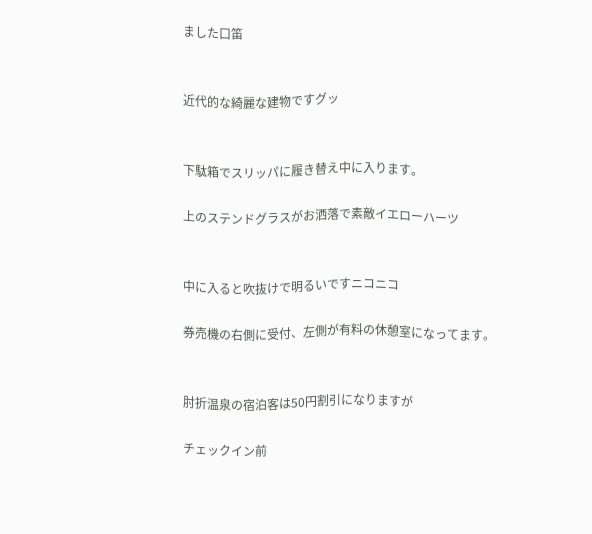ました口笛


近代的な綺麗な建物ですグッ


下駄箱でスリッパに履き替え中に入ります。

上のステンドグラスがお洒落で素敵イエローハーツ


中に入ると吹抜けで明るいですニコニコ

券売機の右側に受付、左側が有料の休憩室になってます。


肘折温泉の宿泊客は50円割引になりますが

チェックイン前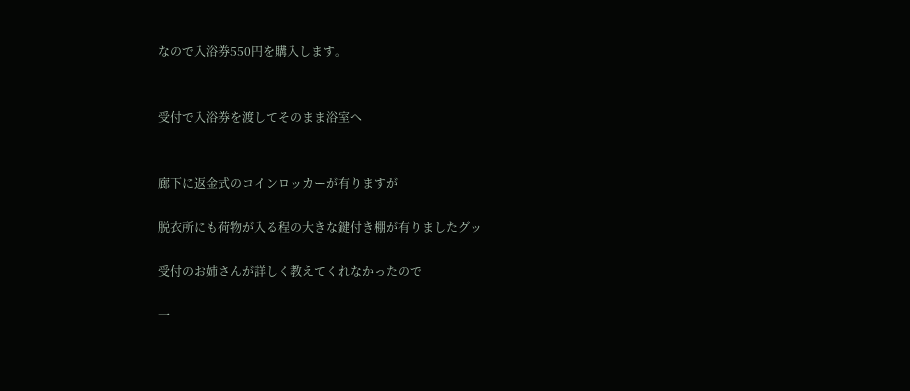なので入浴券550円を購入します。


受付で入浴券を渡してそのまま浴室へ


廊下に返金式のコインロッカーが有りますが

脱衣所にも荷物が入る程の大きな鍵付き棚が有りましたグッ

受付のお姉さんが詳しく教えてくれなかったので

一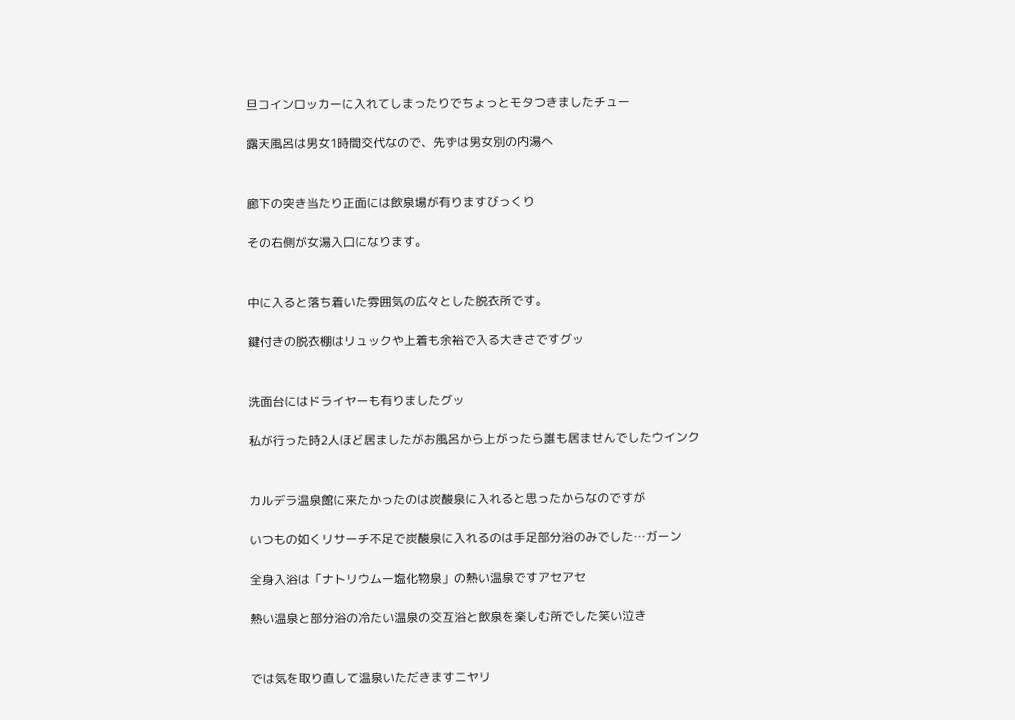旦コインロッカーに入れてしまったりでちょっとモタつきましたチュー

露天風呂は男女1時間交代なので、先ずは男女別の内湯へ


廊下の突き当たり正面には飲泉場が有りますびっくり

その右側が女湯入口になります。


中に入ると落ち着いた雰囲気の広々とした脱衣所です。

鍵付きの脱衣棚はリュックや上着も余裕で入る大きさですグッ


洗面台にはドライヤーも有りましたグッ

私が行った時2人ほど居ましたがお風呂から上がったら誰も居ませんでしたウインク


カルデラ温泉館に来たかったのは炭酸泉に入れると思ったからなのですが

いつもの如くリサーチ不足で炭酸泉に入れるのは手足部分浴のみでした…ガーン

全身入浴は「ナトリウムー塩化物泉」の熱い温泉ですアセアセ

熱い温泉と部分浴の冷たい温泉の交互浴と飲泉を楽しむ所でした笑い泣き


では気を取り直して温泉いただきますニヤリ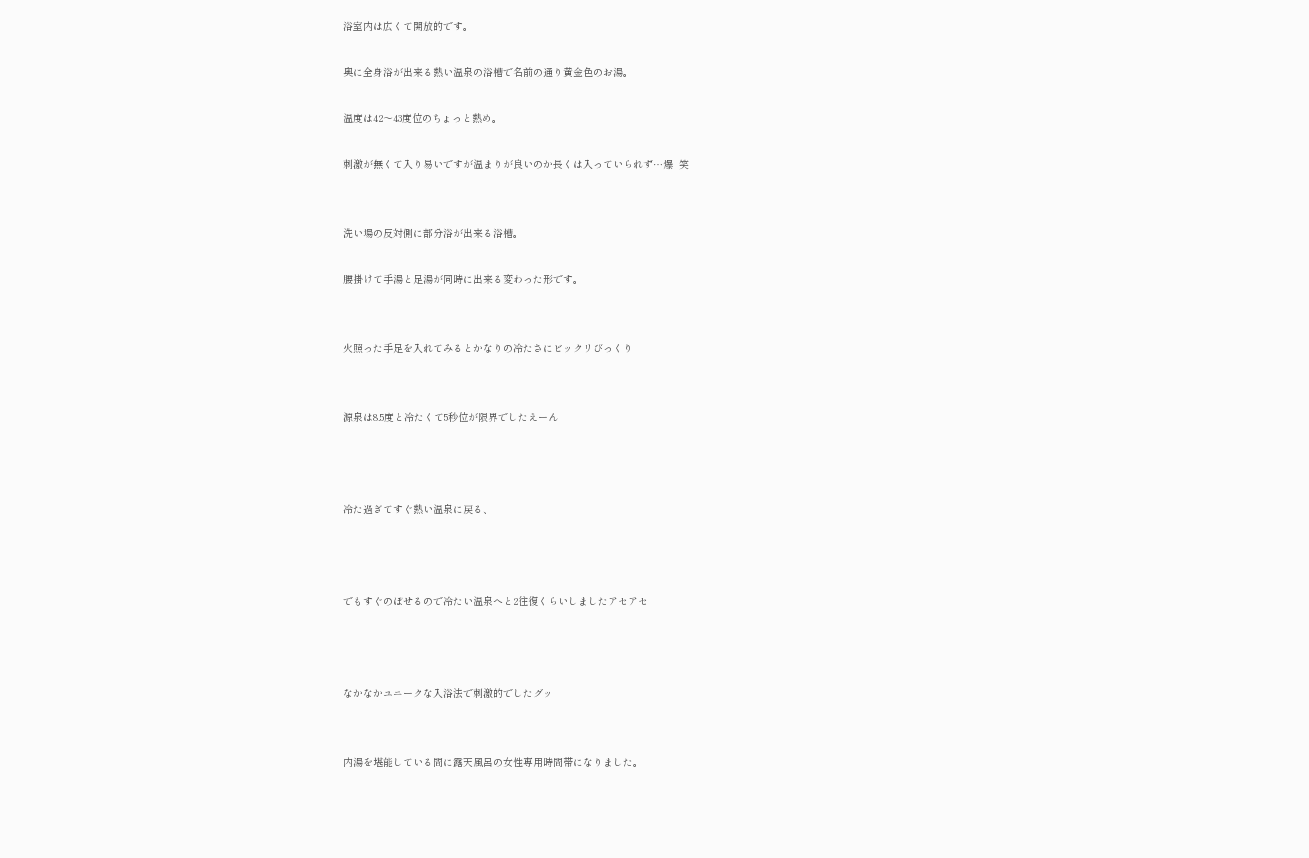浴室内は広くて開放的です。

奥に全身浴が出来る熱い温泉の浴槽で名前の通り黄金色のお湯。

温度は42〜43度位のちょっと熱め。

刺激が無くて入り易いですが温まりが良いのか長くは入っていられず…爆  笑


洗い場の反対側に部分浴が出来る浴槽。

腰掛けて手湯と足湯が同時に出来る変わった形です。


火照った手足を入れてみるとかなりの冷たさにビックリびっくり


源泉は8.5度と冷たくて5秒位が限界でしたえーん



冷た過ぎてすぐ熱い温泉に戻る、



でもすぐのぼせるので冷たい温泉へと2往復くらいしましたアセアセ



なかなかユニークな入浴法で刺激的でしたグッ


内湯を堪能している間に露天風呂の女性専用時間帯になりました。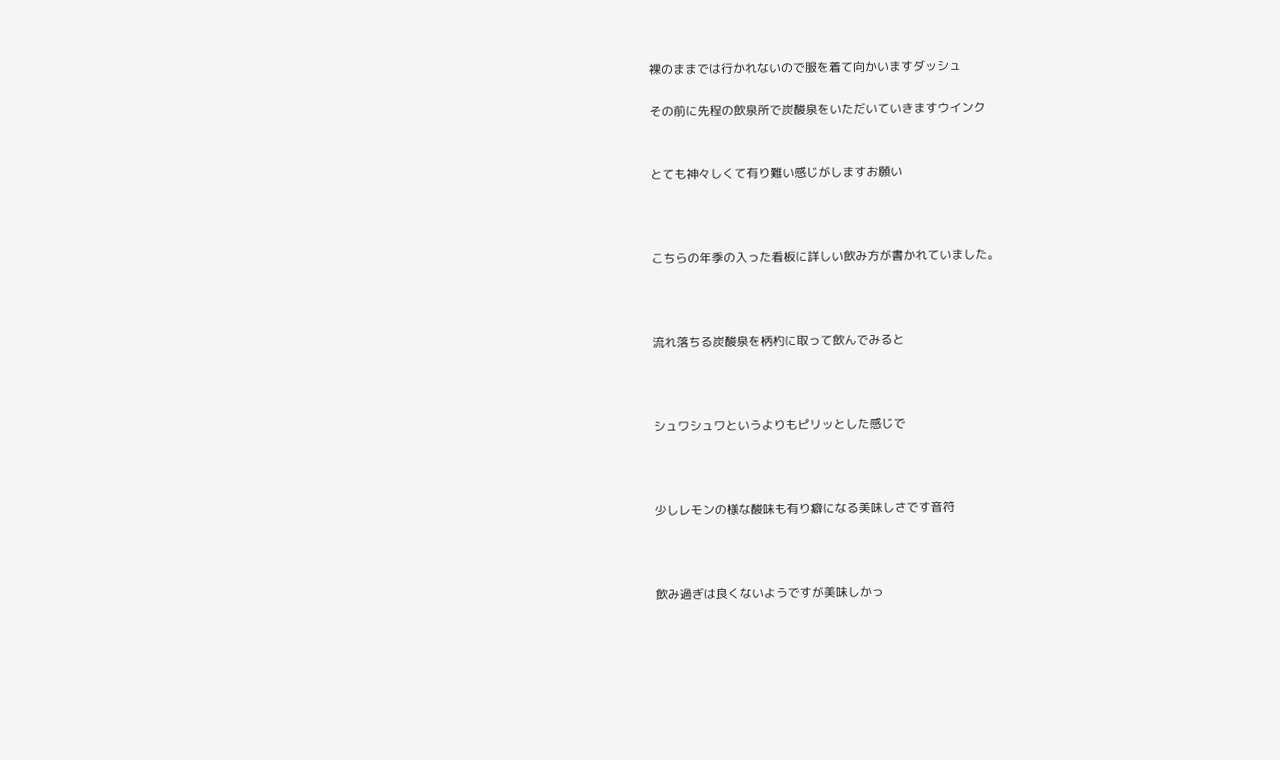裸のままでは行かれないので服を着て向かいますダッシュ

その前に先程の飲泉所で炭酸泉をいただいていきますウインク


とても神々しくて有り難い感じがしますお願い



こちらの年季の入った看板に詳しい飲み方が書かれていました。



流れ落ちる炭酸泉を柄杓に取って飲んでみると



シュワシュワというよりもピリッとした感じで



少しレモンの様な酸味も有り癖になる美味しさです音符



飲み過ぎは良くないようですが美味しかっ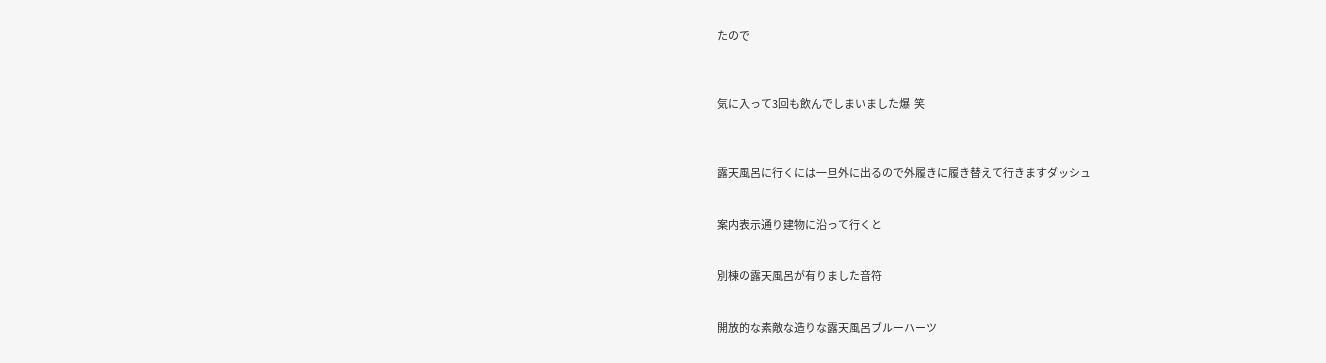たので



気に入って3回も飲んでしまいました爆  笑



露天風呂に行くには一旦外に出るので外履きに履き替えて行きますダッシュ


案内表示通り建物に沿って行くと


別棟の露天風呂が有りました音符


開放的な素敵な造りな露天風呂ブルーハーツ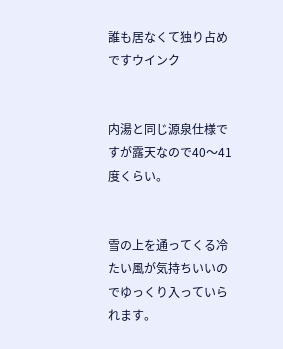誰も居なくて独り占めですウインク


内湯と同じ源泉仕様ですが露天なので40〜41度くらい。


雪の上を通ってくる冷たい風が気持ちいいのでゆっくり入っていられます。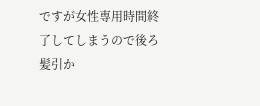ですが女性専用時間終了してしまうので後ろ髪引か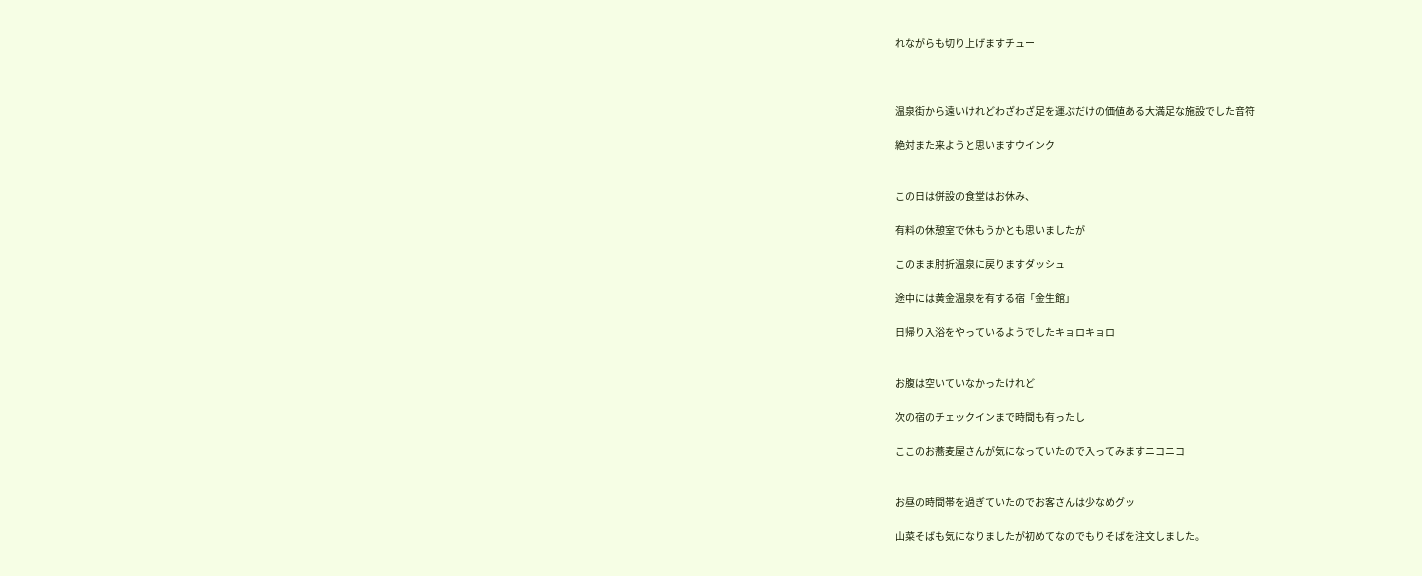れながらも切り上げますチュー



温泉街から遠いけれどわざわざ足を運ぶだけの価値ある大満足な施設でした音符

絶対また来ようと思いますウインク


この日は併設の食堂はお休み、

有料の休憩室で休もうかとも思いましたが

このまま肘折温泉に戻りますダッシュ

途中には黄金温泉を有する宿「金生館」

日帰り入浴をやっているようでしたキョロキョロ


お腹は空いていなかったけれど

次の宿のチェックインまで時間も有ったし

ここのお蕎麦屋さんが気になっていたので入ってみますニコニコ


お昼の時間帯を過ぎていたのでお客さんは少なめグッ

山菜そばも気になりましたが初めてなのでもりそばを注文しました。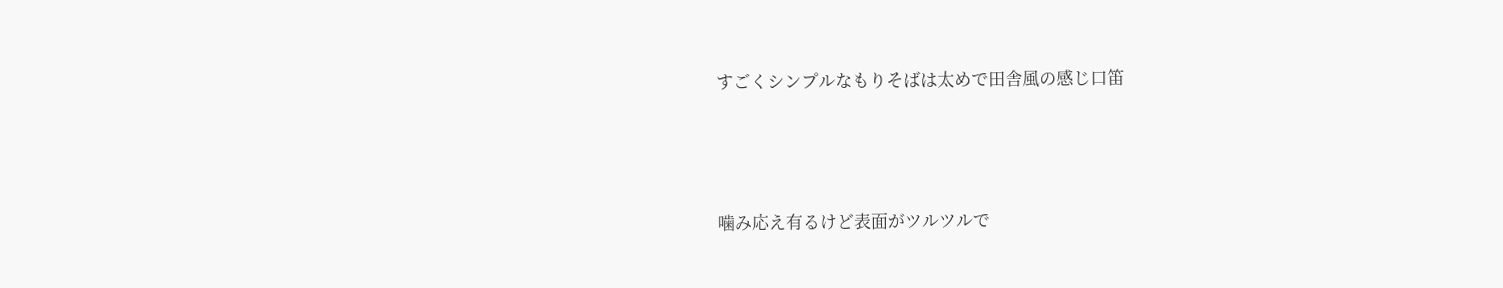すごくシンプルなもりそばは太めで田舎風の感じ口笛



噛み応え有るけど表面がツルツルで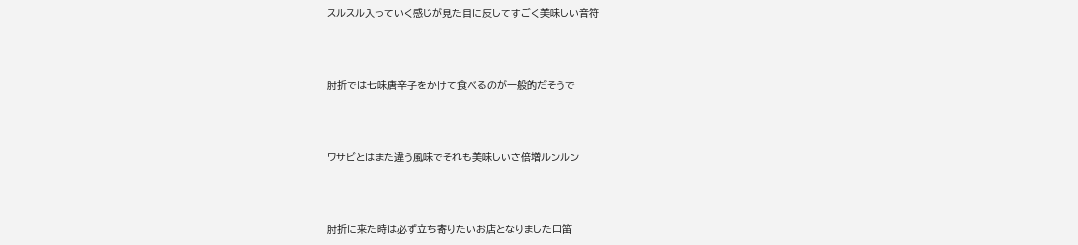スルスル入っていく感じが見た目に反してすごく美味しい音符



肘折では七味唐辛子をかけて食べるのが一般的だそうで



ワサビとはまた違う風味でそれも美味しいさ倍増ルンルン



肘折に来た時は必ず立ち寄りたいお店となりました口笛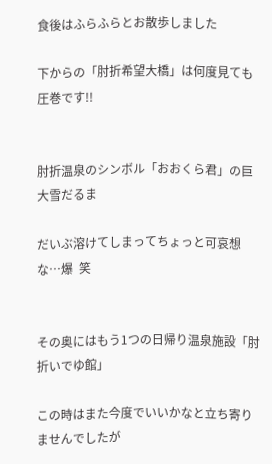食後はふらふらとお散歩しました

下からの「肘折希望大橋」は何度見ても圧巻です!!


肘折温泉のシンボル「おおくら君」の巨大雪だるま

だいぶ溶けてしまってちょっと可哀想な…爆  笑


その奥にはもう1つの日帰り温泉施設「肘折いでゆ館」

この時はまた今度でいいかなと立ち寄りませんでしたが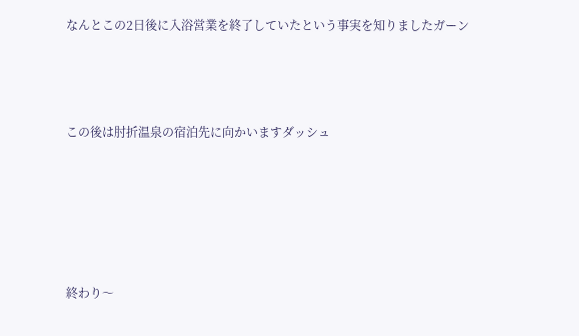なんとこの2日後に入浴営業を終了していたという事実を知りましたガーン



この後は肘折温泉の宿泊先に向かいますダッシュ





終わり〜